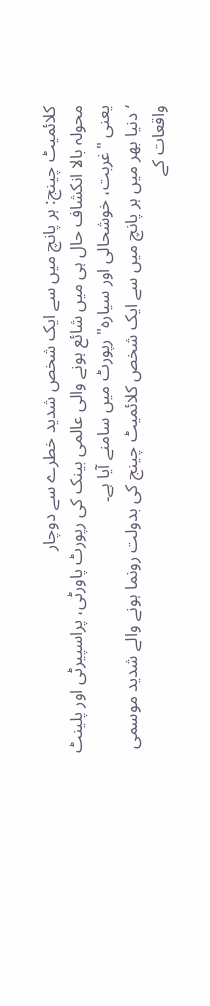کلائمیٹ چینج: ہر پانچ میں سے ایک شخص شدید خطرے سے دوچار
محولہ بالا انکشاف حال ہی میں شائع ہونے والی عالمی بینک کی رپورٹ پاورٹی، پراسپیرٹی اور پلینٹ یعنی "غربت، خوشحالی اور سیارہ" رپورٹ میں سامنے آیا ہے۔
‘دنیا بھر میں ہر پانچ میں سے ایک شخص کلائمیٹ چینج کی بدولت رونما ہونے والے شدید موسمی واقعات کے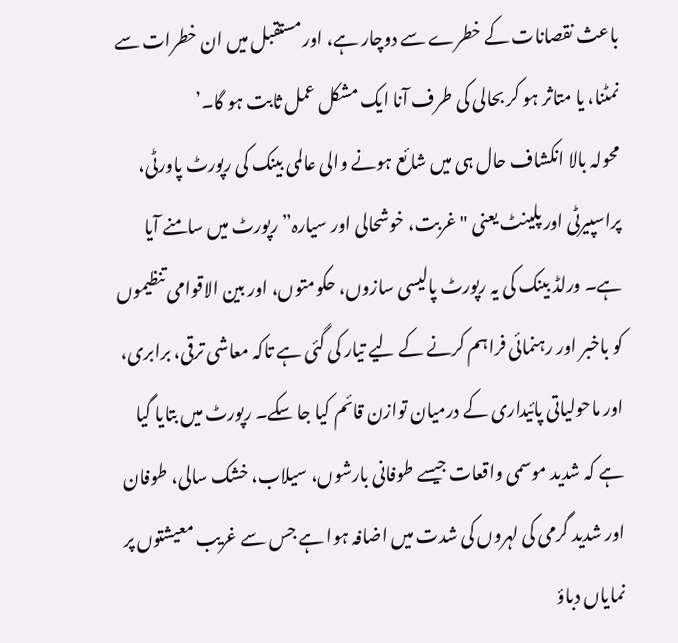باعث نقصانات کے خطرے سے دوچار ہے، اور مستقبل میں ان خطرات سے نمٹنا، یا متاثر ہو کر بحالی کی طرف آنا ایک مشکل عمل ثابت ہو گا۔’
محولہ بالا انکشاف حال ہی میں شائع ہونے والی عالمی بینک کی رپورٹ پاورٹی، پراسپیرٹی اور پلینٹ یعنی "غربت، خوشحالی اور سیارہ” رپورٹ میں سامنے آیا ہے۔ ورلڈ بینک کی یہ رپورٹ پالیسی سازوں، حکومتوں، اور بین الاقوامی تنظیموں کو باخبر اور رہنمائی فراہم کرنے کے لیے تیار کی گئی ہے تاکہ معاشی ترقی، برابری، اور ماحولیاتی پائیداری کے درمیان توازن قائم کیا جا سکے۔ رپورٹ میں بتایا گیا ہے کہ شدید موسمی واقعات جیسے طوفانی بارشوں، سیلاب، خشک سالی، طوفان اور شدید گرمی کی لہروں کی شدت میں اضافہ ہوا ہے جس سے غریب معیشتوں پر نمایاں دباؤ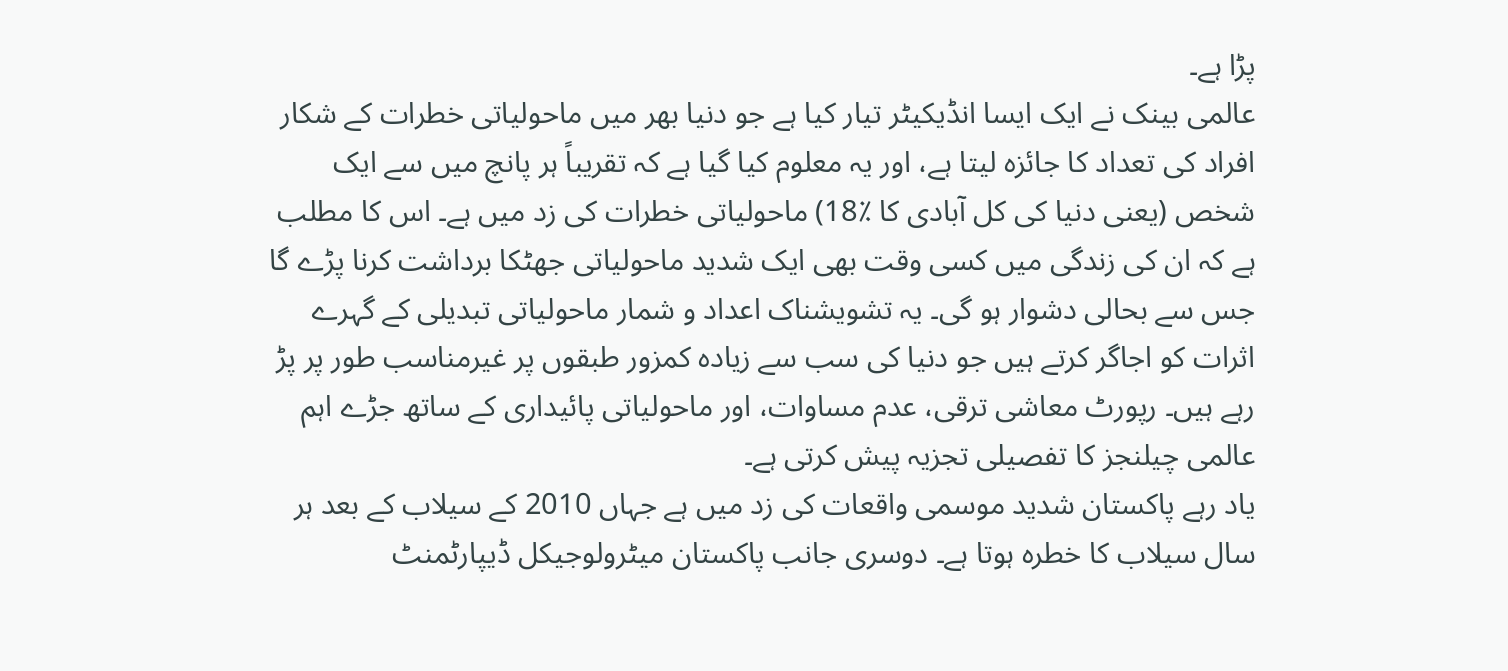پڑا ہے۔
عالمی بینک نے ایک ایسا انڈیکیٹر تیار کیا ہے جو دنیا بھر میں ماحولیاتی خطرات کے شکار افراد کی تعداد کا جائزہ لیتا ہے، اور یہ معلوم کیا گیا ہے کہ تقریباً ہر پانچ میں سے ایک شخص (یعنی دنیا کی کل آبادی کا ٪18) ماحولیاتی خطرات کی زد میں ہے۔ اس کا مطلب ہے کہ ان کی زندگی میں کسی وقت بھی ایک شدید ماحولیاتی جھٹکا برداشت کرنا پڑے گا جس سے بحالی دشوار ہو گی۔ یہ تشویشناک اعداد و شمار ماحولیاتی تبدیلی کے گہرے اثرات کو اجاگر کرتے ہیں جو دنیا کی سب سے زیادہ کمزور طبقوں پر غیرمناسب طور پر پڑ رہے ہیں۔ رپورٹ معاشی ترقی، عدم مساوات، اور ماحولیاتی پائیداری کے ساتھ جڑے اہم عالمی چیلنجز کا تفصیلی تجزیہ پیش کرتی ہے۔
یاد رہے پاکستان شدید موسمی واقعات کی زد میں ہے جہاں 2010 کے سیلاب کے بعد ہر سال سیلاب کا خطرہ ہوتا ہے۔ دوسری جانب پاکستان میٹرولوجیکل ڈیپارٹمنٹ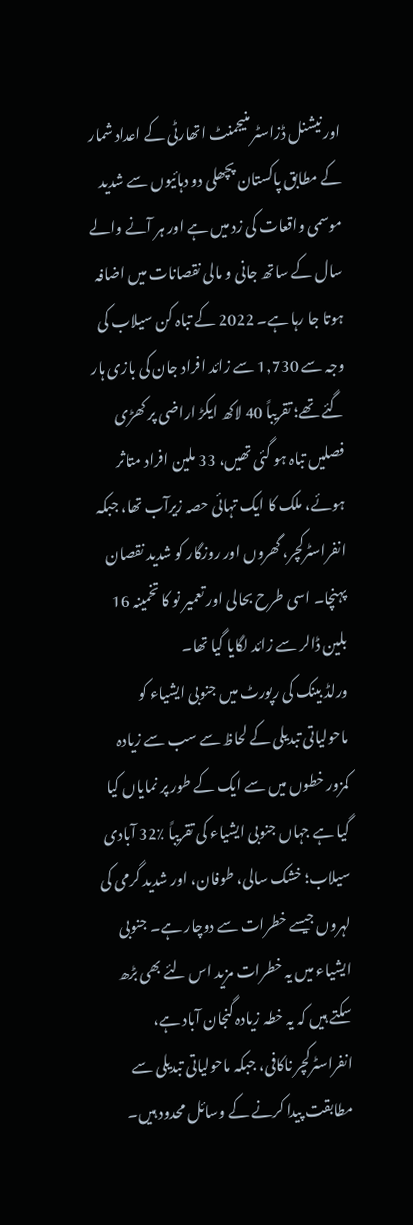اور نیشنل ڈزاسٹر منیجمنٹ اتھارٹی کے اعداد شمار کے مطابق پاکستان پچھلی دو دہائیوں سے شدید موسمی واقعات کی زد میں ہے اور ہر آنے والے سال کے ساتھ جانی و مالی نقصانات میں اضافہ ہوتا جا رہا ہے۔ 2022 کے تباہ کن سیلاب کی وجہ سے 1,730 سے زائد افراد جان کی بازی ہار گئے تھے؛ تقریباً 40 لاکھ ایکڑ اراضی پر کھڑی فصلیں تباہ ہو گئی تھیں، 33 ملین افراد متاثر ہوئے، ملک کا ایک تہائی حصہ زیرآب تھا، جبکہ انفراسٹرکچر، گھروں اور روزگار کو شدید نقصان پہنچا۔ اسی طرح بحالی اور تعمیر نو کا تخمینہ 16 بلین ڈالر سے زائد لگایا گیا تھا۔
ورلڈ بینک کی رپورٹ میں جنوبی ایشیاء کو ماحولیاتی تبدیلی کے لحاظ سے سب سے زیادہ کمزور خطوں میں سے ایک کے طور پر نمایاں کیا گیا ہے جہاں جنوبی ایشیاء کی تقریباً ٪32 آبادی سیلاب؛ خشک سالی، طوفان، اور شدید گرمی کی لہروں جیسے خطرات سے دوچار ہے۔ جنوبی ایشیاء میں یہ خطرات مزید اس لئے بھی بڑھ سکتے ہیں کہ یہ خطہ زیادہ گنجان آباد ہے، انفراسٹرکچر ناکافی، جبکہ ماحولیاتی تبدیلی سے مطابقت پیدا کرنے کے وسائل محدود ہیں۔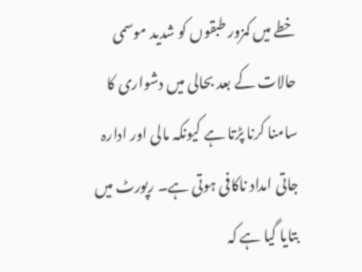خطے میں کمزور طبقوں کو شدید موسمی حالات کے بعد بحالی میں دشواری کا سامنا کرنا پڑتا ہے کیونکہ مالی اور ادارہ جاتی امداد ناکافی ہوتی ہے۔ رپورٹ میں بتایا گیا ہے کہ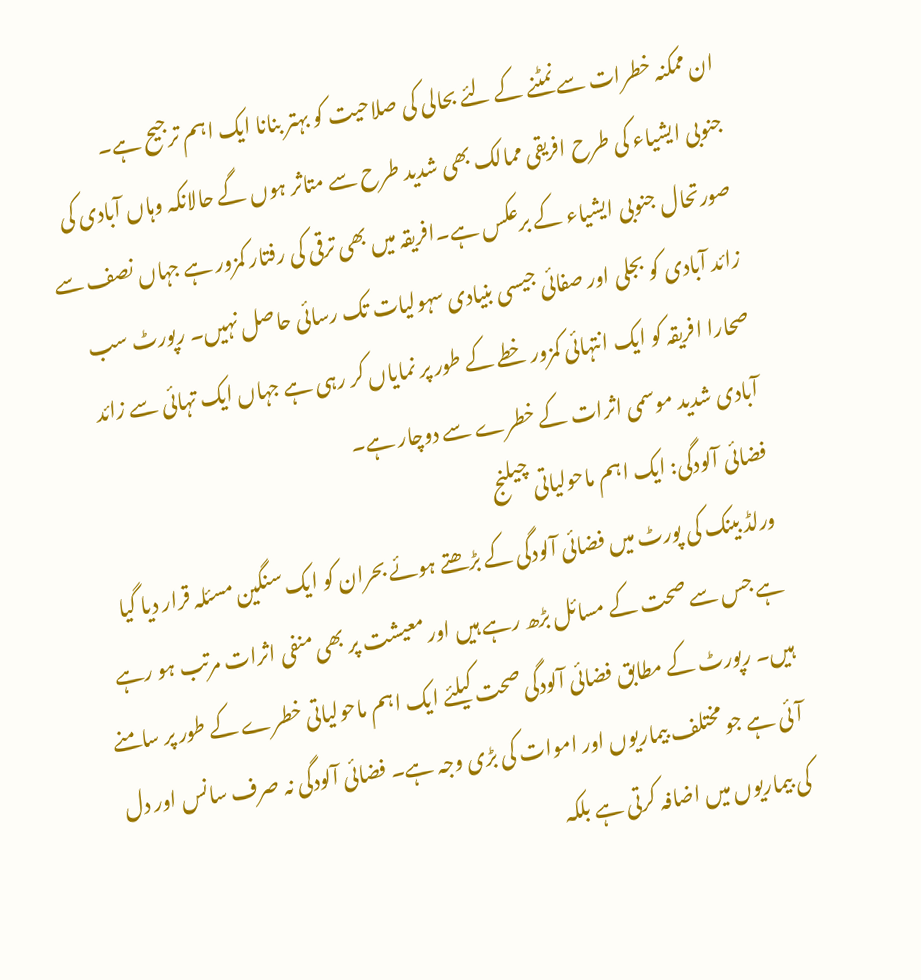ان ممکنہ خطرات سے نمٹنے کے لئے بحالی کی صلاحیت کو بہتر بنانا ایک اہم ترجیح ہے۔
جنوبی ایشیاء کی طرح افریقی ممالک بھی شدید طرح سے متاثر ہوں گے حالانکہ وہاں آبادی کی صورتحال جنوبی ایشیاء کے برعکس ہے۔افریقہ میں بھی ترقی کی رفتار کمزور ہے جہاں نصف سے زائد آبادی کو بجلی اور صفائی جیسی بنیادی سہولیات تک رسائی حاصل نہیں۔ رپورٹ سب صحارا افریقہ کو ایک انتہائی کمزور خطے کے طور پر نمایاں کر رہی ہے جہاں ایک تہائی سے زائد آبادی شدید موسمی اثرات کے خطرے سے دوچار ہے۔
فضائی آلودگی: ایک اہم ماحولیاتی چیلنج
ورلڈ بینک کی پورٹ میں فضائی آلودگی کے بڑھتے ہوئے بحران کو ایک سنگین مسئلہ قرار دیا گیا ہے جس سے صحت کے مسائل بڑھ رہے ہیں اور معیشت پر بھی منفی اثرات مرتب ہو رہے ہیں۔ رپورٹ کے مطابق فضائی آلودگی صحت کیلئے ایک اہم ماحولیاتی خطرے کے طور پر سامنے آئی ہے جو مختلف بیماریوں اور اموات کی بڑی وجہ ہے۔ فضائی آلودگی نہ صرف سانس اور دل کی بیماریوں میں اضافہ کرتی ہے بلکہ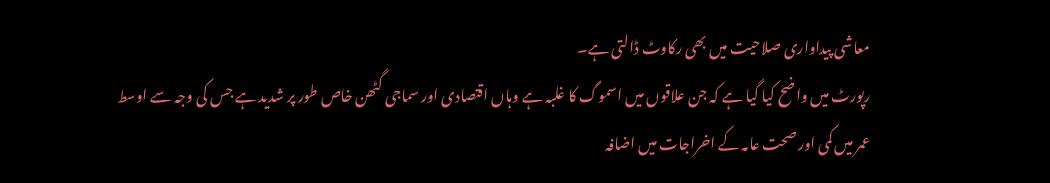معاشی پیداواری صلاحیت میں بھی رکاوٹ ڈالتی ہے۔
رپورٹ میں واضح کیا گیا ہے کہ جن علاقوں میں اسموگ کا غلبہ ہے وہاں اقتصادی اور سماجی گٹھن خاص طور پر شدید ہے جس کی وجہ سے اوسط عمر میں کمی اور صحت عامہ کے اخراجات میں اضافہ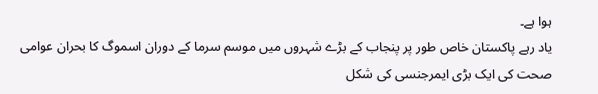ہوا ہے۔
یاد رہے پاکستان خاص طور پر پنجاب کے بڑے شہروں میں موسم سرما کے دوران اسموگ کا بحران عوامی صحت کی ایک بڑی ایمرجنسی کی شکل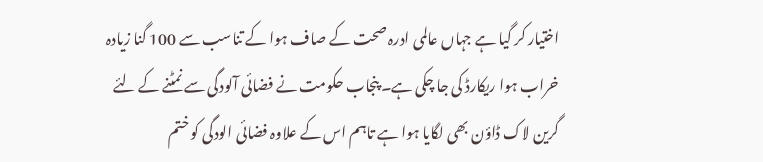اختیار کر گیا ہے جہاں عالمی ادرہ صحت کے صاف ہوا کے تناسب سے 100 گنا زیادہ خراب ہوا ریکارڈ کی جا چکی ہے۔ پنجاب حکومت نے فضائی آلودگی سے نمٹنے کے لئے گرین لاک ڈاؤن بھی لگایا ہوا ہے تاہم اس کے علاوہ فضائی الودگی کو ختم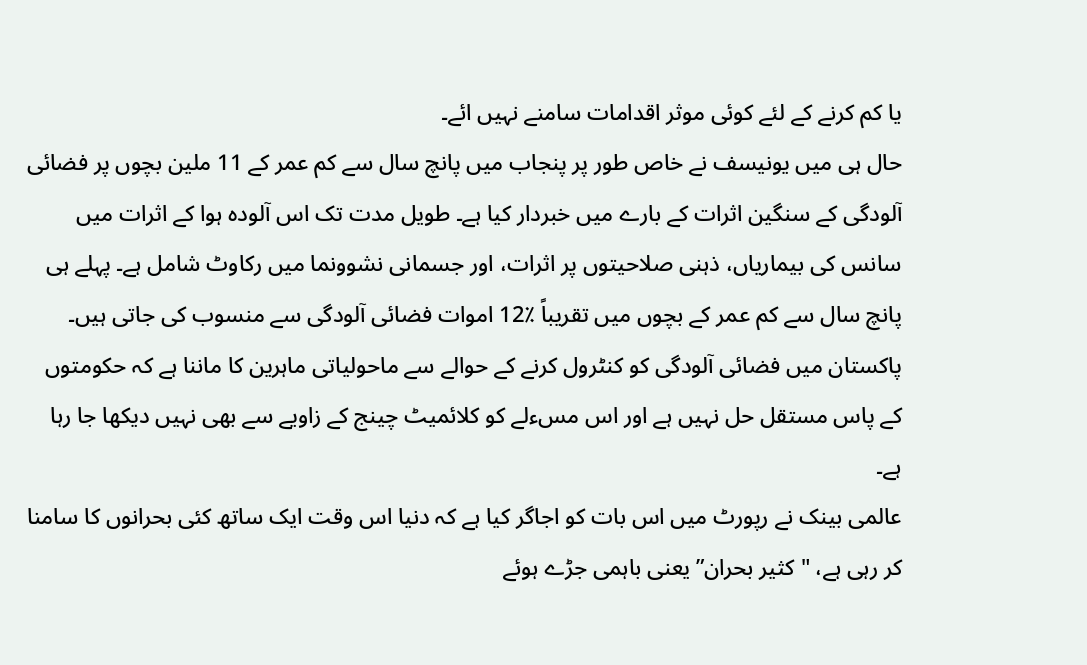یا کم کرنے کے لئے کوئی موثر اقدامات سامنے نہیں ائے۔
حال ہی میں یونیسف نے خاص طور پر پنجاب میں پانچ سال سے کم عمر کے 11 ملین بچوں پر فضائی آلودگی کے سنگین اثرات کے بارے میں خبردار کیا ہے۔ طویل مدت تک اس آلودہ ہوا کے اثرات میں سانس کی بیماریاں، ذہنی صلاحیتوں پر اثرات، اور جسمانی نشوونما میں رکاوٹ شامل ہے۔ پہلے ہی پانچ سال سے کم عمر کے بچوں میں تقریباً ٪12 اموات فضائی آلودگی سے منسوب کی جاتی ہیں۔ پاکستان میں فضائی آلودگی کو کنٹرول کرنے کے حوالے سے ماحولیاتی ماہرین کا ماننا ہے کہ حکومتوں کے پاس مستقل حل نہیں ہے اور اس مسءلے کو کلائمیٹ چینج کے زاویے سے بھی نہیں دیکھا جا رہا ہے۔
عالمی بینک نے رپورٹ میں اس بات کو اجاگر کیا ہے کہ دنیا اس وقت ایک ساتھ کئی بحرانوں کا سامنا کر رہی ہے، "کثیر بحران” یعنی باہمی جڑے ہوئے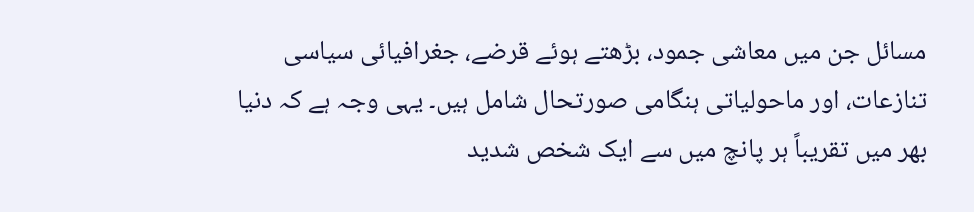مسائل جن میں معاشی جمود، بڑھتے ہوئے قرضے، جغرافیائی سیاسی تنازعات، اور ماحولیاتی ہنگامی صورتحال شامل ہیں۔ یہی وجہ ہے کہ دنیا بھر میں تقریباً ہر پانچ میں سے ایک شخص شدید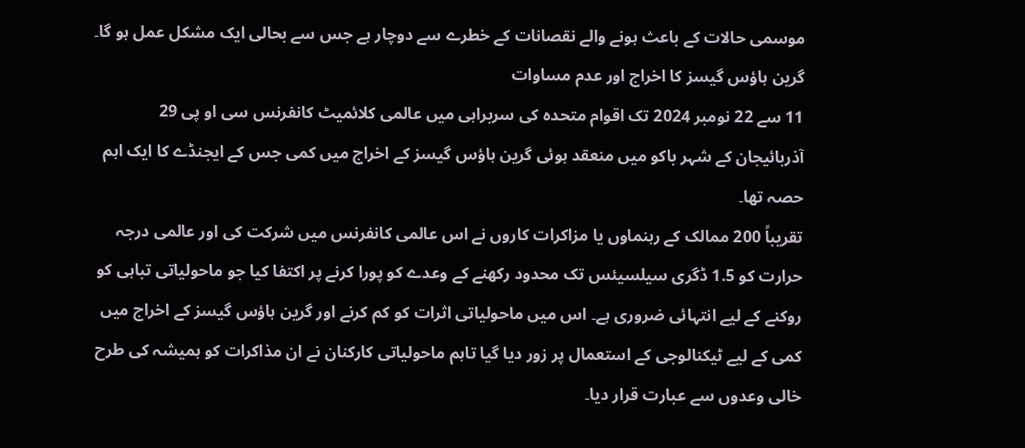موسمی حالات کے باعث ہونے والے نقصانات کے خطرے سے دوچار ہے جس سے بحالی ایک مشکل عمل ہو گا۔
گرین ہاؤس گیسز کا اخراج اور عدم مساوات
11 سے 22 نومبر 2024 تک اقوام متحدہ کی سربراہی میں عالمی کلائمیٹ کانفرنس سی او پی 29 آذربائیجان کے شہر باکو میں منعقد ہوئی گرین ہاؤس گیسز کے اخراج میں کمی جس کے ایجنڈے کا ایک اہم حصہ تھا۔
تقریباً 200 ممالک کے رہنماوں یا مزاکرات کاروں نے اس عالمی کانفرنس میں شرکت کی اور عالمی درجہ حرارت کو 1.5 ڈگری سیلسیئس تک محدود رکھنے کے وعدے کو پورا کرنے پر اکتفا کیا جو ماحولیاتی تباہی کو روکنے کے لیے انتہائی ضروری ہے۔ اس میں ماحولیاتی اثرات کو کم کرنے اور گرین ہاؤس گیسز کے اخراج میں کمی کے لیے ٹیکنالوجی کے استعمال پر زور دیا گیا تاہم ماحولیاتی کارکنان نے ان مذاکرات کو ہمیشہ کی طرح خالی وعدوں سے عبارت قرار دیا۔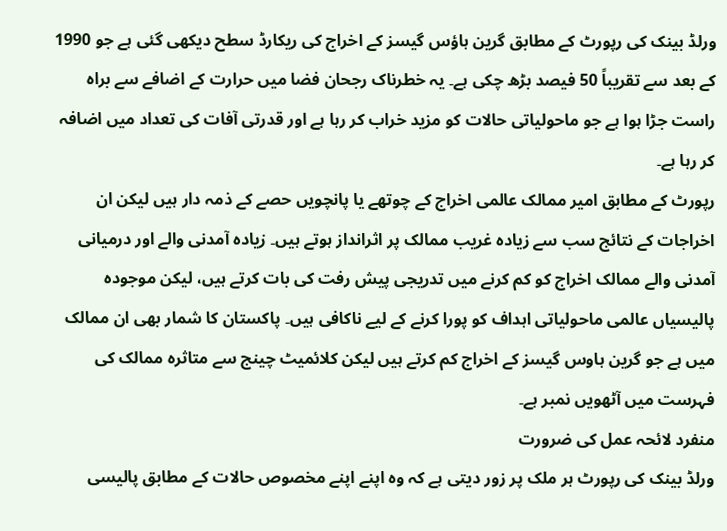ورلڈ بینک کی رپورٹ کے مطابق گرین ہاؤس گیسز کے اخراج کی ریکارڈ سطح دیکھی گئی ہے جو 1990 کے بعد سے تقریباً 50 فیصد بڑھ چکی ہے۔ یہ خطرناک رجحان فضا میں حرارت کے اضافے سے براہ راست جڑا ہوا ہے جو ماحولیاتی حالات کو مزید خراب کر رہا ہے اور قدرتی آفات کی تعداد میں اضافہ کر رہا ہے۔
رپورٹ کے مطابق امیر ممالک عالمی اخراج کے چوتھے یا پانچویں حصے کے ذمہ دار ہیں لیکن ان اخراجات کے نتائج سب سے زیادہ غریب ممالک پر اثرانداز ہوتے ہیں۔ زیادہ آمدنی والے اور درمیانی آمدنی والے ممالک اخراج کو کم کرنے میں تدریجی پیش رفت کی بات کرتے ہیں، لیکن موجودہ پالیسیاں عالمی ماحولیاتی اہداف کو پورا کرنے کے لیے ناکافی ہیں۔ پاکستان کا شمار بھی ان ممالک میں ہے جو گرین ہاوس گیسز کے اخراج کم کرتے ہیں لیکن کلائمیٹ چینج سے متاثرہ ممالک کی فہرست میں آٹھویں نمبر ہے۔
منفرد لائحہ عمل کی ضرورت
ورلڈ بینک کی رپورٹ ہر ملک پر زور دیتی ہے کہ وہ اپنے اپنے مخصوص حالات کے مطابق پالیسی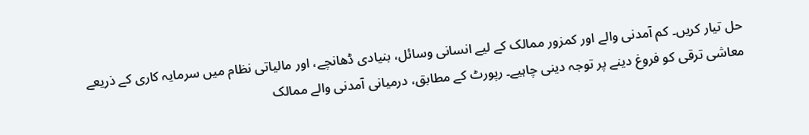حل تیار کریں۔ کم آمدنی والے اور کمزور ممالک کے لیے انسانی وسائل، بنیادی ڈھانچے، اور مالیاتی نظام میں سرمایہ کاری کے ذریعے معاشی ترقی کو فروغ دینے پر توجہ دینی چاہیے۔ رپورٹ کے مطابق، درمیانی آمدنی والے ممالک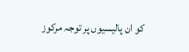کو ان پالیسیوں پر توجہ مرکوز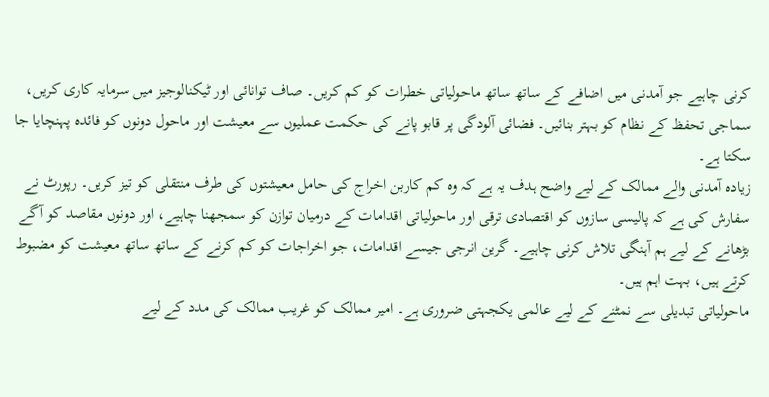کرنی چاہیے جو آمدنی میں اضافے کے ساتھ ساتھ ماحولیاتی خطرات کو کم کریں۔ صاف توانائی اور ٹیکنالوجیز میں سرمایہ کاری کریں، سماجی تحفظ کے نظام کو بہتر بنائیں۔ فضائی آلودگی پر قابو پانے کی حکمت عملیوں سے معیشت اور ماحول دونوں کو فائدہ پہنچایا جا سکتا ہے۔
زیادہ آمدنی والے ممالک کے لیے واضح ہدف یہ ہے کہ وہ کم کاربن اخراج کی حامل معیشتوں کی طرف منتقلی کو تیز کریں۔ رپورٹ نے سفارش کی ہے کہ پالیسی سازوں کو اقتصادی ترقی اور ماحولیاتی اقدامات کے درمیان توازن کو سمجھنا چاہیے، اور دونوں مقاصد کو آگے بڑھانے کے لیے ہم آہنگی تلاش کرنی چاہیے۔ گرین انرجی جیسے اقدامات، جو اخراجات کو کم کرنے کے ساتھ ساتھ معیشت کو مضبوط کرتے ہیں، بہت اہم ہیں۔
ماحولیاتی تبدیلی سے نمٹنے کے لیے عالمی یکجہتی ضروری ہے۔ امیر ممالک کو غریب ممالک کی مدد کے لیے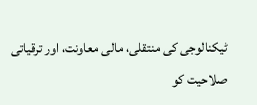ٹیکنالوجی کی منتقلی، مالی معاونت، اور ترقیاتی صلاحیت کو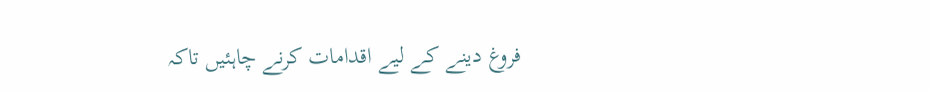فروغ دینے کے لیے اقدامات کرنے چاہئیں تاکہ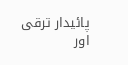پائیدار ترقی اور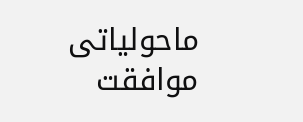ماحولیاتی موافقت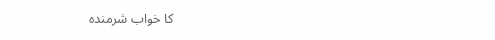کا خواب شرمندہ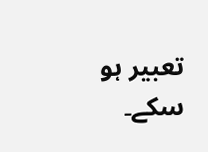تعبیر ہو سکے۔